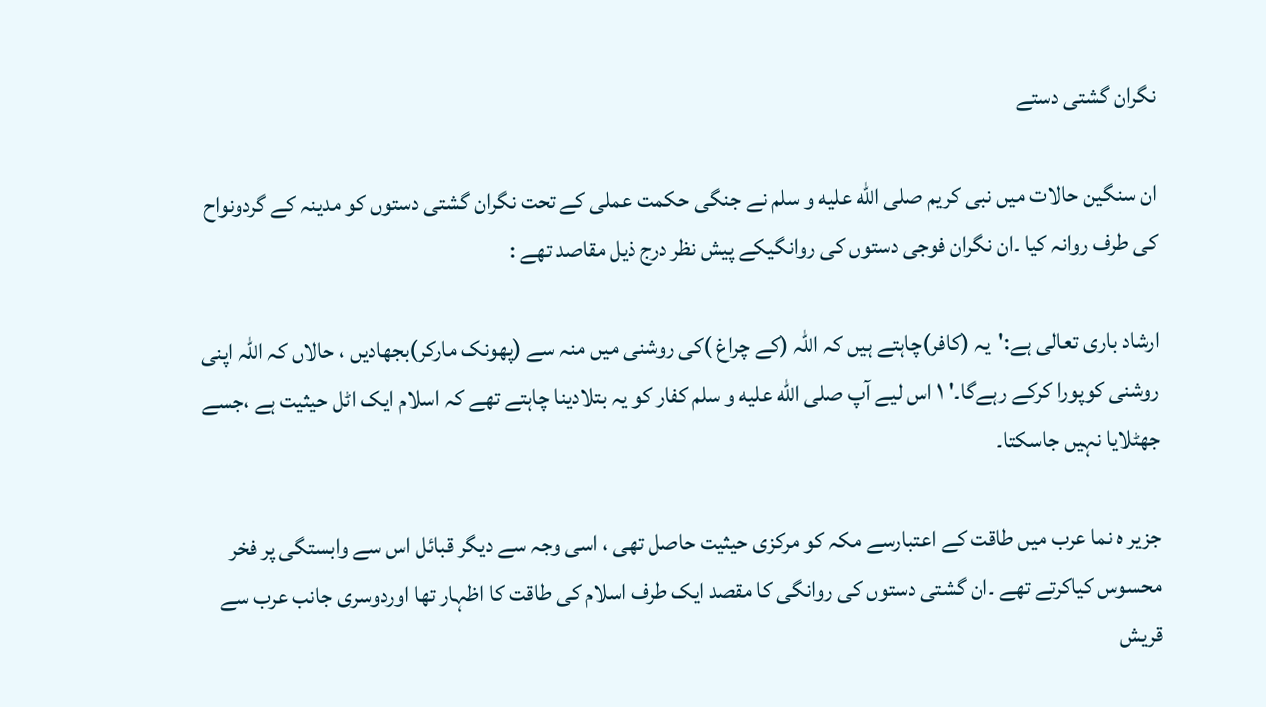نگران گشتی دستے

ان سنگین حالات میں نبی کریم صلى الله عليه و سلم نے جنگی حکمت عملی کے تحت نگران گشتی دستوں کو مدینہ کے گردونواح کی طرف روانہ کیا ۔ان نگران فوجی دستوں کی روانگیکے پیش نظر درج ذیل مقاصد تھے :

ارشاد باری تعالی ہے:'یہ (کافر)چاہتے ہیں کہ اللہ (کے چراغ )کی روشنی میں منہ سے (پھونک مارکر)بجھادیں ، حالاں کہ اللہ اپنی روشنی کوپورا کرکے رہےگا۔' ۱ اس لیے آپ صلى الله عليه و سلم کفار کو یہ بتلادینا چاہتے تھے کہ اسلام ایک اٹل حیثیت ہے ،جسے جھٹلایا نہیں جاسکتا۔

جزیر ہ نما عرب میں طاقت کے اعتبارسے مکہ کو مرکزی حیثیت حاصل تھی ، اسی وجہ سے دیگر قبائل اس سے وابستگی پر فخر محسوس کیاکرتے تھے ۔ان گشتی دستوں کی روانگی کا مقصد ایک طرف اسلام کی طاقت کا اظہار تھا اوردوسری جانب عرب سے قریش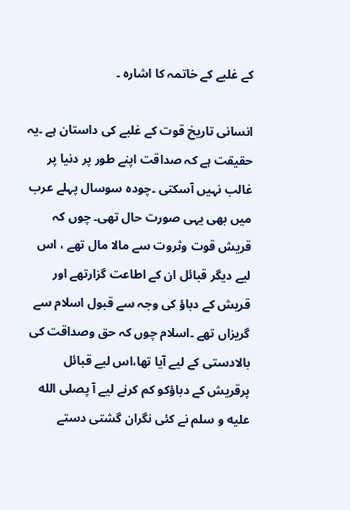کے غلبے کے خاتمہ کا اشارہ ۔

انسانی تاریخ قوت کے غلبے کی داستان ہے ۔یہ حقیقت ہے کہ صداقت اپنے طور پر دنیا پر غالب نہیں آسکتی ۔چودہ سوسال پہلے عرب میں بھی یہی صورت حال تھی۔ چوں کہ قریش قوت وثروت سے مالا مال تھے ، اس لیے دیگر قبائل ان کے اطاعت گزارتھے اور قریش کے دباؤ کی وجہ سے قبول اسلام سے گریزاں تھے ۔اسلام چوں کہ حق وصداقت کی بالادستی کے لیے آیا تھا،اس لیے قبائل پرقریش کے دباؤکو کم کرنے لیے آ پصلى الله عليه و سلم نے کئی نگران گشتی دستے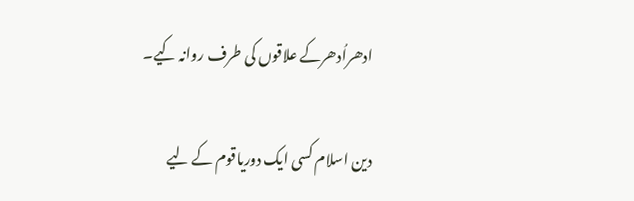ادھراُدھرکے علاقوں کی طرف روانہ کیے۔

دین اسلام کسی ایک دوریاقوم کے لیے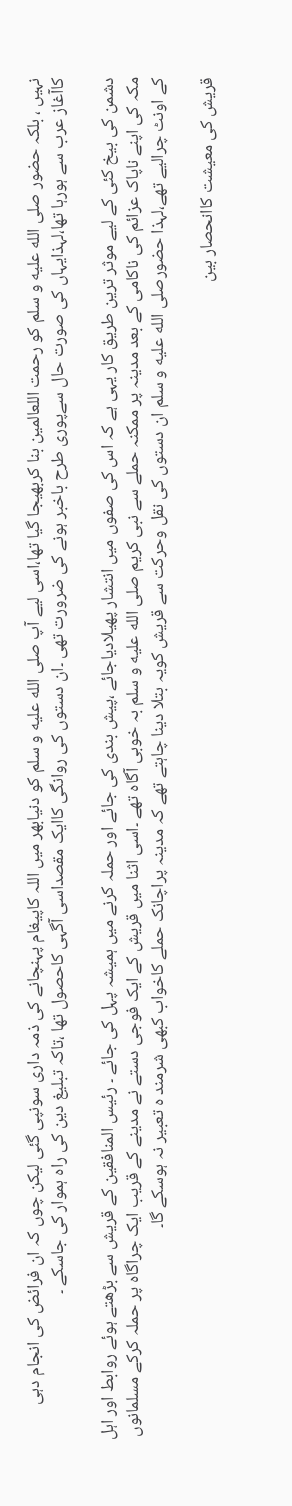نہیں ، بلکہ حضور صلى الله عليه و سلم کو رحمت اللعالمین بنا کربھیجا گیا تھا،اسی لیے آپ صلى الله عليه و سلم کو دنیابھر میں اللہ کاپیغام پہنچانے کی ذمہ داری سونپی گئی لیکن چوں کہ ان فرائض کی انجام دہی کاآغاز عرب سے ہورہا تھا،لہذایہاں کی صورت حال سےپوری طرح باخبر ہونے کی ضرورت تھی ۔ان دستوں کی روانگی کاایک مقصداسی آگہی کاحصول تھا ،تاکہ تبلیغ دین کی راہ ہموار کی جاسکے ۔

دشمن کی بیخ کئی کے لیے موثر ترین طریق کار یہی ہے کہ اس کی صفوں میں انتشار پھیلادیاجائے ،پیش بندی کی جائے اور حملہ کرنے میں ہمیشہ پہل کی جائے ۔ رئیس المنافقین کے قریش سے بڑھتے ہوئے روابط اور اہل مکہ کی اپنے ناپاک عزائم کی ناکامی کے بعد مدینہ پر ممکنہ حملے سے نبی کریم صلى الله عليه و سلم بہ خوبی آگاہ تھے ۔اسی اثنا میں قریش کے ایک فوجی دستے نے مدینے کے قریب ایک چراگاہ پر حملہ کرکے مسلمانوں کے اونٹ چرالیے تھے،لہذا حضورصلى الله عليه و سلم ان دستوں کی نقل وحرکت سے قریش کویہ بتلا دینا چاہتے تھے کہ مدینہ پراچانک حملے کاخواب کبھی شرمند ہ تعبیر نہ ہوسکے گا۔

قریش کی معیشت کاانحصار بین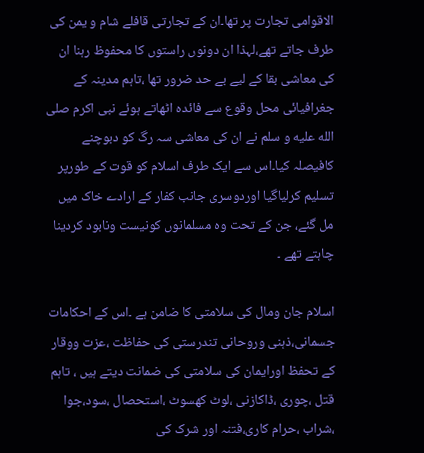الاقوامی تجارت پر تھا۔ان کے تجارتی قافلے شام و یمن کی طرف جاتے تھے،لہذا ان دونوں راستوں کا محفوظ رہنا ان کی معاشی بقا کے لیے بے حد ضرور تھا ،تاہم مدینہ کے جغرافیائی محل وقوع سے فائدہ اٹھاتے ہوئے نبی اکرم صلى الله عليه و سلم نے ان کی معاشی سہ رگ کو دبوچنے کافیصلہ کیا۔اس سے ایک طرف اسلام کو قوت کے طورپر تسلیم کرلیاگیا اوردوسری جانب کفار کے ارادے خاک میں مل گئے، جن کے تحت وہ مسلمانوں کونیست ونابود کردینا چاہتے تھے ۔

اسلام جان ومال کی سلامتی کا ضامن ہے ۔اس کے احکامات جسمانی،ذہنی وروحانی تندرستی کی حفاظت ،عزت ووقار کے تحفظ اورایمان کی سلامتی کی ضمانت دیتے ہیں ، تاہم قتل ،چوری ،ڈاکازنی ،لوٹ کھسوٹ ،استحصال ،سود،جوا ،شراب ،حرام کاری،فتنہ اور شرک کی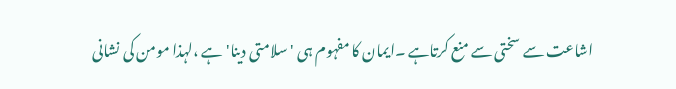اشاعت سے سختی سے منع کرتاہے ۔ایمان کا مفہوم ہی 'سلامتی دینا' ہے ،لہذا مومن کی نشانی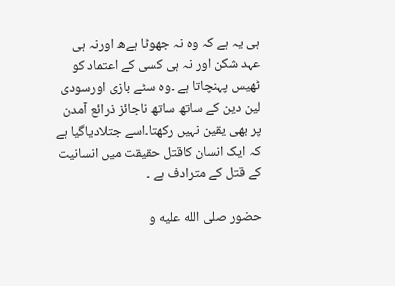ہی یہ ہے کہ وہ نہ جھوٹا ہےھ اورنہ ہی عہد شکن اور نہ ہی کسی کے اعتماد کو ٹھیس پہنچاتا ہے ۔وہ سٹے بازی اورسودی لین دین کے ساتھ ساتھ ناجائز ذرائع آمدن پر بھی یقین نہیں رکھتا۔اسے جتلادیاگیا ہے کہ ایک انسان کاقتل حقیقت میں انسانیت کے قتل کے مترادف ہے ۔

حضور صلى الله عليه و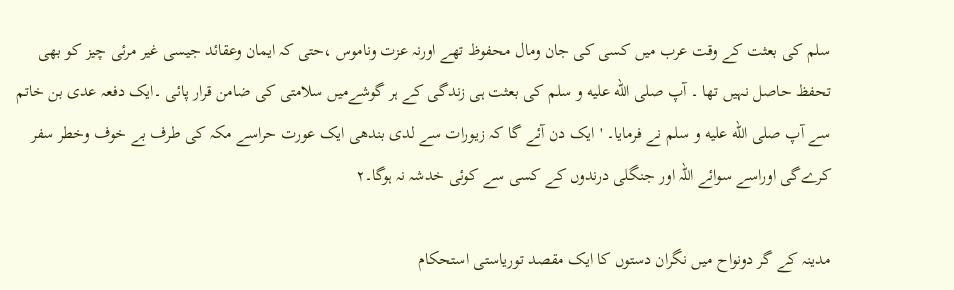سلم کی بعثت کے وقت عرب میں کسی کی جان ومال محفوظ تھے اورنہ عزت وناموس ،حتی کہ ایمان وعقائد جیسی غیر مرئی چیز کو بھی تحفظ حاصل نہیں تھا ۔ آپ صلى الله عليه و سلم کی بعثت ہی زندگی کے ہر گوشےمیں سلامتی کی ضامن قرار پائی ۔ایک دفعہ عدی بن خاتم سے آپ صلى الله عليه و سلم نے فرمایا۔ 'ایک دن آئے گا کہ زیورات سے لدی بندھی ایک عورت حراسے مکہ کی طرف بے خوف وخطر سفر کرےگی اوراسے سوائے اللہ اور جنگلی درندوں کے کسی سے کوئی خدشہ نہ ہوگا۔۲

مدینہ کے گر دونواح میں نگران دستوں کا ایک مقصد توریاستی استحکام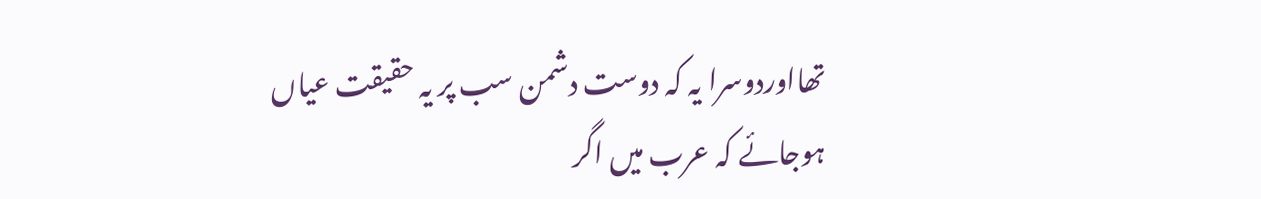تھااوردوسرا یہ کہ دوست دشمن سب پر یہ حقیقت عیاں ہوجائے کہ عرب میں اگر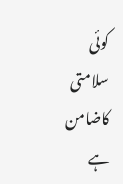کوئی سلامتی کاضامن ہے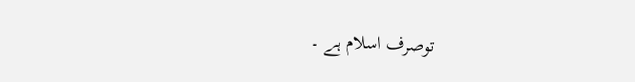توصرف اسلام ہے ۔